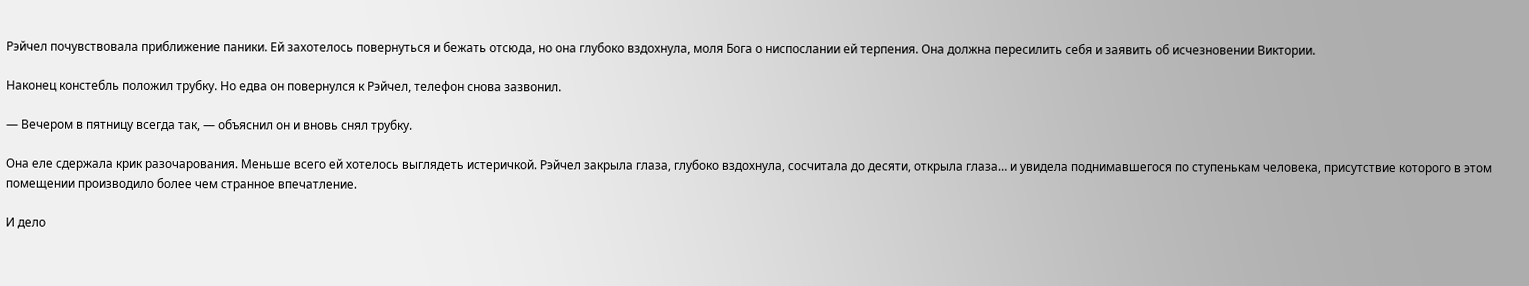Рэйчел почувствовала приближение паники. Ей захотелось повернуться и бежать отсюда, но она глубоко вздохнула, моля Бога о ниспослании ей терпения. Она должна пересилить себя и заявить об исчезновении Виктории.

Наконец констебль положил трубку. Но едва он повернулся к Рэйчел, телефон снова зазвонил.

— Вечером в пятницу всегда так, — объяснил он и вновь снял трубку.

Она еле сдержала крик разочарования. Меньше всего ей хотелось выглядеть истеричкой. Рэйчел закрыла глаза, глубоко вздохнула, сосчитала до десяти, открыла глаза… и увидела поднимавшегося по ступенькам человека, присутствие которого в этом помещении производило более чем странное впечатление.

И дело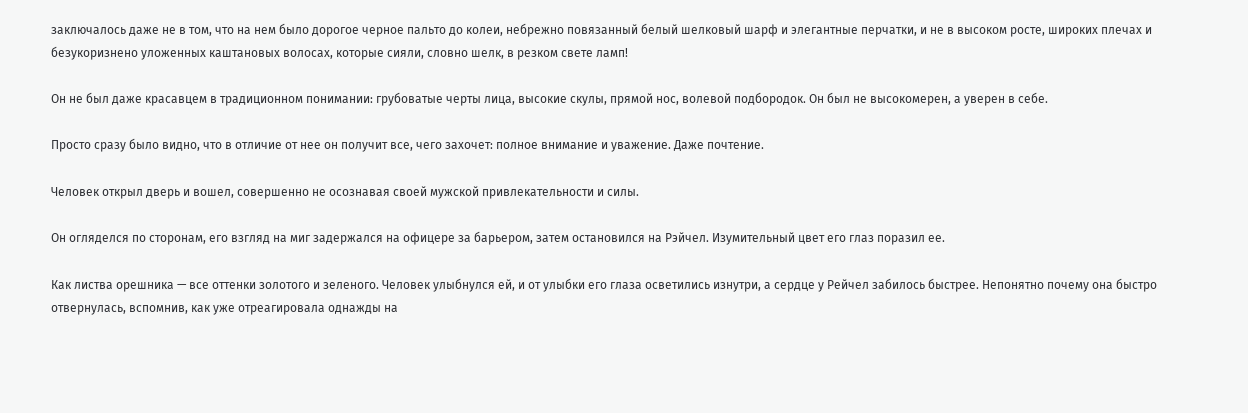заключалось даже не в том, что на нем было дорогое черное пальто до колеи, небрежно повязанный белый шелковый шарф и элегантные перчатки, и не в высоком росте, широких плечах и безукоризнено уложенных каштановых волосах, которые сияли, словно шелк, в резком свете ламп!

Он не был даже красавцем в традиционном понимании: грубоватые черты лица, высокие скулы, прямой нос, волевой подбородок. Он был не высокомерен, а уверен в себе.

Просто сразу было видно, что в отличие от нее он получит все, чего захочет: полное внимание и уважение. Даже почтение.

Человек открыл дверь и вошел, совершенно не осознавая своей мужской привлекательности и силы.

Он огляделся по сторонам, его взгляд на миг задержался на офицере за барьером, затем остановился на Рэйчел. Изумительный цвет его глаз поразил ее.

Как листва орешника — все оттенки золотого и зеленого. Человек улыбнулся ей, и от улыбки его глаза осветились изнутри, а сердце у Рейчел забилось быстрее. Непонятно почему она быстро отвернулась, вспомнив, как уже отреагировала однажды на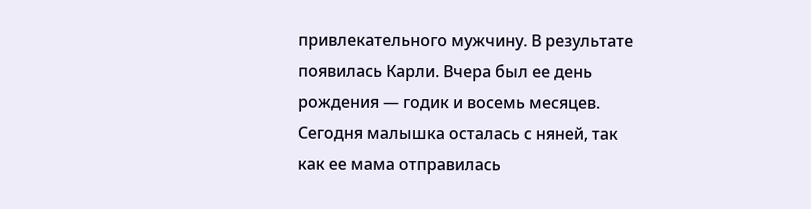привлекательного мужчину. В результате появилась Карли. Вчера был ее день рождения — годик и восемь месяцев. Сегодня малышка осталась с няней, так как ее мама отправилась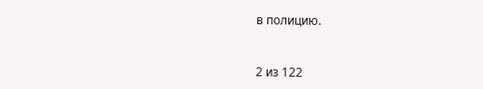в полицию.



2 из 122